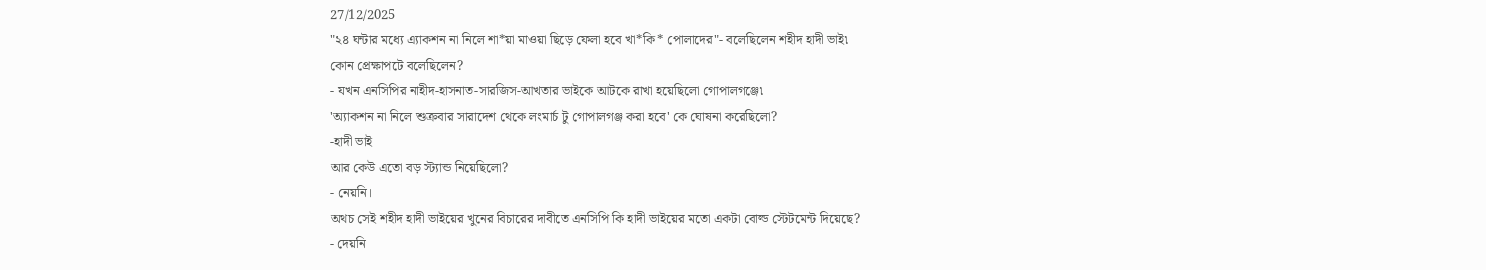27/12/2025
"২৪ ঘন্টার মধ্যে এ্যাকশন না নিলে শা*য়া মাওয়া ছিড়ে ফেলা হবে খা*কি* পোলাদের"- বলেছিলেন শহীদ হাদী ভাই৷
কোন প্রেক্ষাপটে বলেছিলেন?
- যখন এনসিপির নাহীদ-হাসনাত-সারজিস-আখতার ভাইকে আটকে রাখা হয়েছিলো গোপালগঞ্জে৷
'অ্যাকশন না নিলে শুক্রবার সারাদেশ থেকে লংমার্চ টু গোপালগঞ্জ করা হবে' কে ঘোষনা করেছিলো?
-হাদী ভাই
আর কেউ এতো বড় স্ট্যান্ড নিয়েছিলো?
- নেয়নি।
অথচ সেই শহীদ হাদী ভাইয়ের খুনের বিচারের দাবীতে এনসিপি কি হাদী ভাইয়ের মতো একটা বোল্ড স্টেটমেন্ট দিয়েছে?
- দেয়নি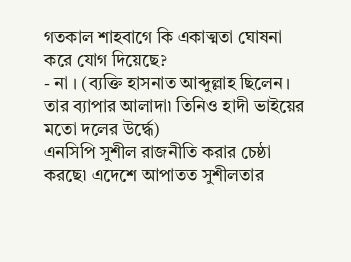গতকাল শাহবাগে কি একাত্মতা ঘোষনা করে যোগ দিয়েছে?
- না । (ব্যক্তি হাসনাত আব্দুল্লাহ ছিলেন। তার ব্যাপার আলাদা৷ তিনিও হাদী ভাইয়ের মতো দলের উর্দ্ধে)
এনসিপি সুশীল রাজনীতি করার চেষ্ঠা করছে৷ এদেশে আপাতত সুশীলতার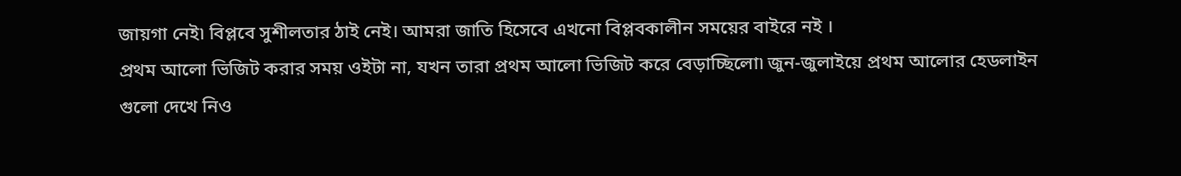জায়গা নেই৷ বিপ্লবে সুশীলতার ঠাই নেই। আমরা জাতি হিসেবে এখনো বিপ্লবকালীন সময়ের বাইরে নই ।
প্রথম আলো ভিজিট করার সময় ওইটা না, যখন তারা প্রথম আলো ভিজিট করে বেড়াচ্ছিলো৷ জুন-জুলাইয়ে প্রথম আলোর হেডলাইন গুলো দেখে নিও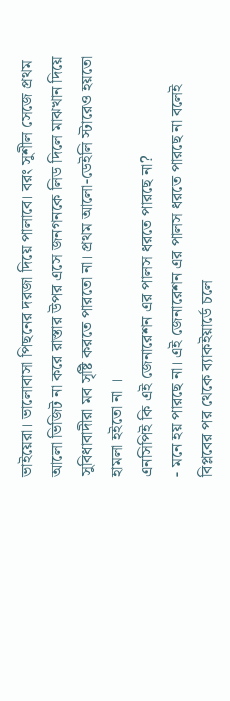ভাইয়েরা। ভালোবাসা পিছনের দরজা দিয়ে পালাবে। বরং সুশীল সেজে প্রথম আলো ভিজিট না করে রাস্তার উপর এসে জনগনকে লিড দিলে মাঝখান দিয়ে সুবিধাবাদীরা মব সৃষ্টি করতে পারতো না। প্রথম আলো-ডেইলি স্টারেও হয়তো হামলা হইতো না ।
এনসিপিই কি এই জেনারেশন এর পালস ধরতে পারছে না?
- মনে হয় পারছে না। এই জেনারেশন এর পালস ধরতে পারছে না বলেই বিপ্লবের পর থেকে ব্যাকইয়ার্ডে চলে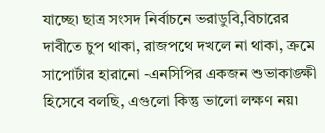যাচ্ছে৷ ছাত্র সংসদ নির্বাচনে ভরাডুবি,বিচারের দাবীতে চুপ থাকা, রাজপথে দখলে না থাকা, ক্রমে সাপোর্টার হারানো -এনসিপির একজন শুভাকাঙ্ক্ষী হিসেবে বলছি, এগুলো কিন্তু ভালো লক্ষণ নয়৷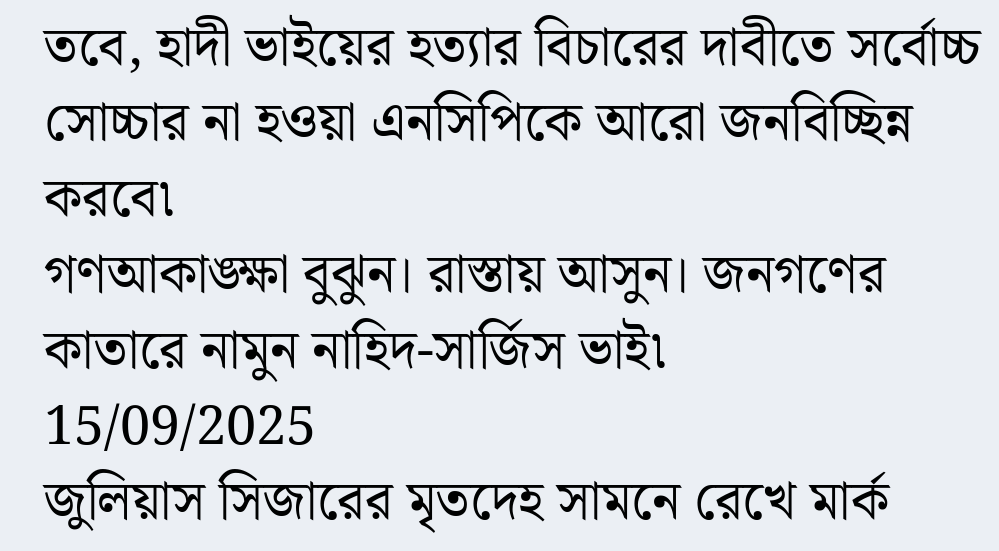তবে, হাদী ভাইয়ের হত্যার বিচারের দাবীতে সর্বোচ্চ সোচ্চার না হওয়া এনসিপিকে আরো জনবিচ্ছিন্ন করবে৷
গণআকাঙ্ক্ষা বুঝুন। রাস্তায় আসুন। জনগণের কাতারে নামুন নাহিদ-সার্জিস ভাই৷
15/09/2025
জুলিয়াস সিজারের মৃতদেহ সামনে রেখে মার্ক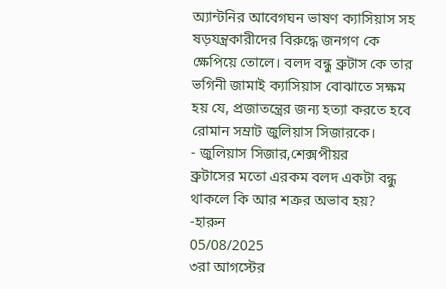অ্যান্টনির আবেগঘন ভাষণ ক্যাসিয়াস সহ ষড়যন্ত্রকারীদের বিরুদ্ধে জনগণ কে ক্ষেপিয়ে তোলে। বলদ বন্ধু ব্রুটাস কে তার ভগিনী জামাই ক্যাসিয়াস বোঝাতে সক্ষম হয় যে, প্রজাতন্ত্রের জন্য হত্যা করতে হবে রোমান সম্রাট জুলিয়াস সিজারকে।
- জুলিয়াস সিজার,শেক্সপীয়র
ব্রুটাসের মতো এরকম বলদ একটা বন্ধু থাকলে কি আর শত্রুর অভাব হয়?
-হারুন
05/08/2025
৩রা আগস্টের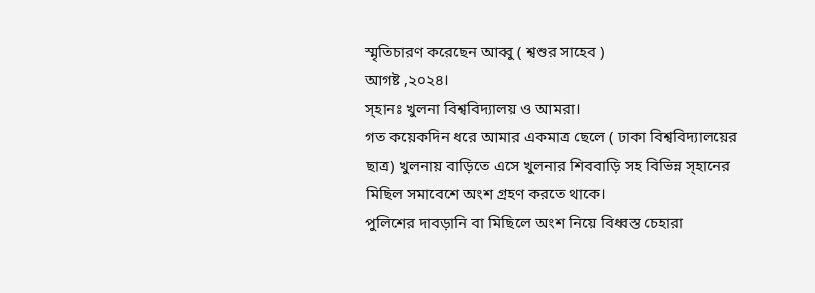স্মৃতিচারণ করেছেন আব্বু ( শ্বশুর সাহেব )
আগষ্ট ,২০২৪।
স্হানঃ খুলনা বিশ্ববিদ্যালয় ও আমরা।
গত কয়েকদিন ধরে আমার একমাত্র ছেলে ( ঢাকা বিশ্ববিদ্যালয়ের ছাত্র) খুলনায় বাড়িতে এসে খুলনার শিববাড়ি সহ বিভিন্ন স্হানের মিছিল সমাবেশে অংশ গ্রহণ করতে থাকে।
পুলিশের দাবড়ানি বা মিছিলে অংশ নিয়ে বিধ্বস্ত চেহারা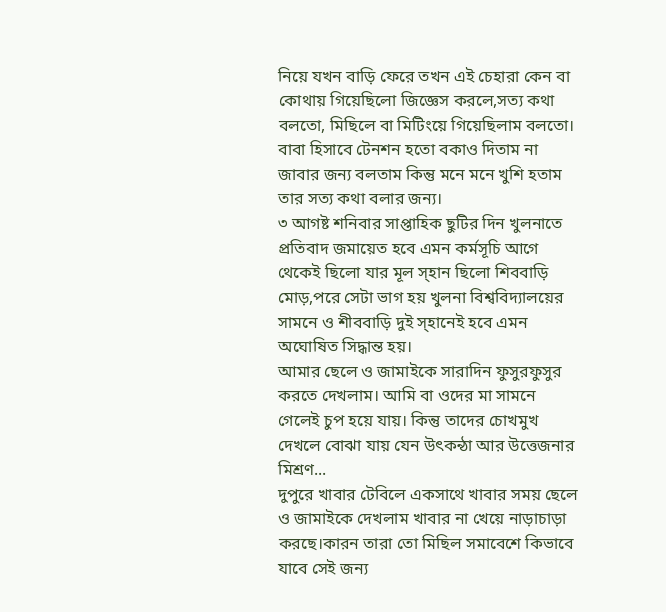নিয়ে যখন বাড়ি ফেরে তখন এই চেহারা কেন বা কোথায় গিয়েছিলো জিজ্ঞেস করলে,সত্য কথা বলতো, মিছিলে বা মিটিংয়ে গিয়েছিলাম বলতো। বাবা হিসাবে টেনশন হতো বকাও দিতাম না জাবার জন্য বলতাম কিন্তু মনে মনে খুশি হতাম তার সত্য কথা বলার জন্য।
৩ আগষ্ট শনিবার সাপ্তাহিক ছুটির দিন খুলনাতে প্রতিবাদ জমায়েত হবে এমন কর্মসূচি আগে থেকেই ছিলো যার মূল স্হান ছিলো শিববাড়ি মোড়,পরে সেটা ভাগ হয় খুলনা বিশ্ববিদ্যালয়ের সামনে ও শীববাড়ি দুই স্হানেই হবে এমন অঘোষিত সিদ্ধান্ত হয়।
আমার ছেলে ও জামাইকে সারাদিন ফুসুরফুসুর করতে দেখলাম। আমি বা ওদের মা সামনে গেলেই চুপ হয়ে যায়। কিন্তু তাদের চোখমুখ দেখলে বোঝা যায় যেন উৎকন্ঠা আর উত্তেজনার মিশ্রণ...
দুপুরে খাবার টেবিলে একসাথে খাবার সময় ছেলে ও জামাইকে দেখলাম খাবার না খেয়ে নাড়াচাড়া করছে।কারন তারা তো মিছিল সমাবেশে কিভাবে যাবে সেই জন্য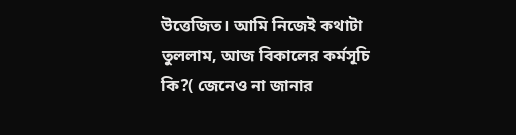উত্তেজিত। আমি নিজেই কথাটা তুললাম, আজ বিকালের কর্মসূচি কি?( জেনেও না জানার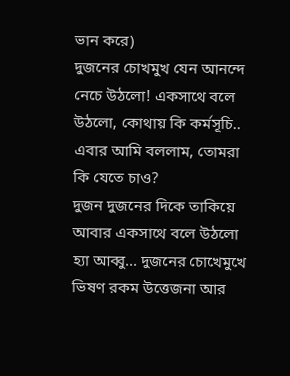ভান করে)
দুজনের চোখমুখ যেন আনন্দে নেচে উঠলো! একসাথে বলে উঠলো, কোথায় কি কর্মসূচি..
এবার আমি বললাম, তোমরা কি যেতে চাও?
দুজন দুজনের দিকে তাকিয়ে আবার একসাথে বলে উঠলো হ্যা আব্বু... দুজনের চোখেমুখে ভিষণ রকম উত্তেজনা আর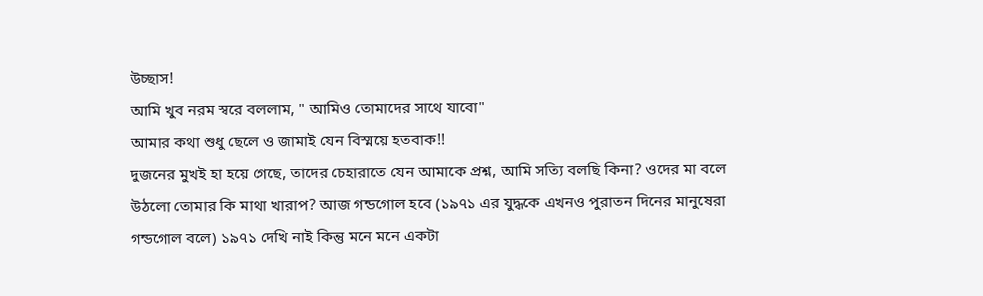উচ্ছাস!
আমি খুব নরম স্বরে বললাম, " আমিও তোমাদের সাথে যাবো"
আমার কথা শুধু ছেলে ও জামাই যেন বিস্ময়ে হতবাক!!
দুজনের মুখই হা হয়ে গেছে, তাদের চেহারাতে যেন আমাকে প্রশ্ন, আমি সত্যি বলছি কিনা? ওদের মা বলে উঠলো তোমার কি মাথা খারাপ? আজ গন্ডগোল হবে (১৯৭১ এর যুদ্ধকে এখনও পুরাতন দিনের মানুষেরা গন্ডগোল বলে) ১৯৭১ দেখি নাই কিন্তু মনে মনে একটা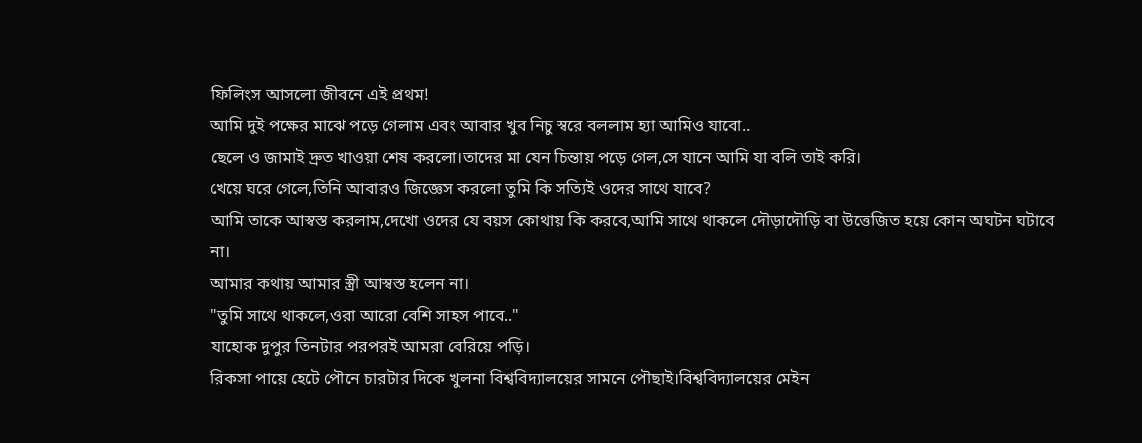ফিলিংস আসলো জীবনে এই প্রথম!
আমি দুই পক্ষের মাঝে পড়ে গেলাম এবং আবার খুব নিচু স্বরে বললাম হ্যা আমিও যাবো..
ছেলে ও জামাই দ্রুত খাওয়া শেষ করলো।তাদের মা যেন চিন্তায় পড়ে গেল,সে যানে আমি যা বলি তাই করি।
খেয়ে ঘরে গেলে,তিনি আবারও জিজ্ঞেস করলো তুমি কি সত্যিই ওদের সাথে যাবে?
আমি তাকে আস্বস্ত করলাম,দেখো ওদের যে বয়স কোথায় কি করবে,আমি সাথে থাকলে দৌড়াদৌড়ি বা উত্তেজিত হয়ে কোন অঘটন ঘটাবে না।
আমার কথায় আমার স্ত্রী আস্বস্ত হলেন না।
"তুমি সাথে থাকলে,ওরা আরো বেশি সাহস পাবে.."
যাহোক দুপুর তিনটার পরপরই আমরা বেরিয়ে পড়ি।
রিকসা পায়ে হেটে পৌনে চারটার দিকে খুলনা বিশ্ববিদ্যালয়ের সামনে পৌছাই।বিশ্ববিদ্যালয়ের মেইন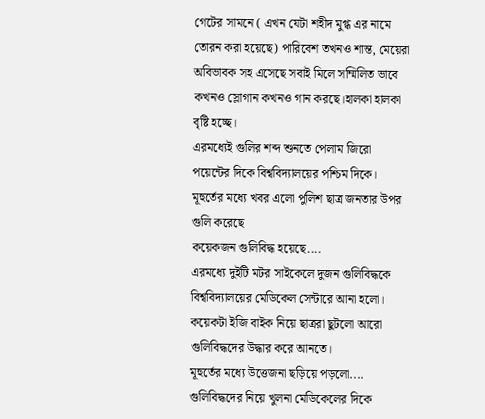গেটের সামনে ( এখন যেটা শহীদ মুগ্ধ এর নামে তোরন করা হয়েছে) পারিবেশ তখনও শান্ত, মেয়েরা অবিভাবক সহ এসেছে সবাই মিলে সম্মিলিত ভাবে কখনও স্লোগান কখনও গান করছে।হালকা হালকা বৃষ্টি হচ্ছে।
এরমধ্যেই গুলির শব্দ শুনতে পেলাম জিরো পয়েন্টের দিকে বিশ্ববিদ্যালয়ের পশ্চিম দিকে। মূহুর্তের মধ্যে খবর এলো পুলিশ ছাত্র জনতার উপর গুলি করেছে
কয়েকজন গুলিবিদ্ধ হয়েছে....
এরমধ্যে দুইটি মটর সাইকেলে দুজন গুলিবিদ্ধকে বিশ্ববিদ্যালয়ের মেডিকেল সেন্টারে আনা হলো।
কয়েকটা ইজি বাইক নিয়ে ছাত্ররা ছুটলো আরো গুলিবিদ্ধদের উদ্ধার করে আনতে।
মূহুর্তের মধ্যে উত্তেজনা ছড়িয়ে পড়লো.... গুলিবিদ্ধদের নিয়ে খুলনা মেডিকেলের দিকে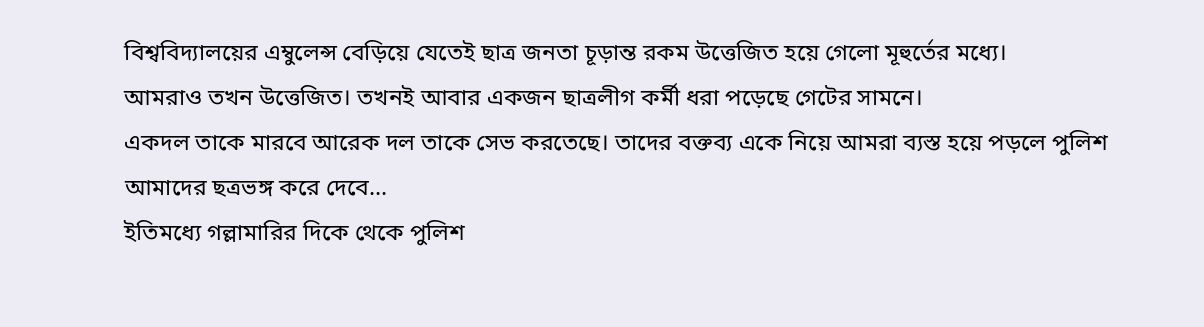বিশ্ববিদ্যালয়ের এম্বুলেন্স বেড়িয়ে যেতেই ছাত্র জনতা চূড়ান্ত রকম উত্তেজিত হয়ে গেলো মূহুর্তের মধ্যে।
আমরাও তখন উত্তেজিত। তখনই আবার একজন ছাত্রলীগ কর্মী ধরা পড়েছে গেটের সামনে।
একদল তাকে মারবে আরেক দল তাকে সেভ করতেছে। তাদের বক্তব্য একে নিয়ে আমরা ব্যস্ত হয়ে পড়লে পুলিশ আমাদের ছত্রভঙ্গ করে দেবে...
ইতিমধ্যে গল্লামারির দিকে থেকে পুলিশ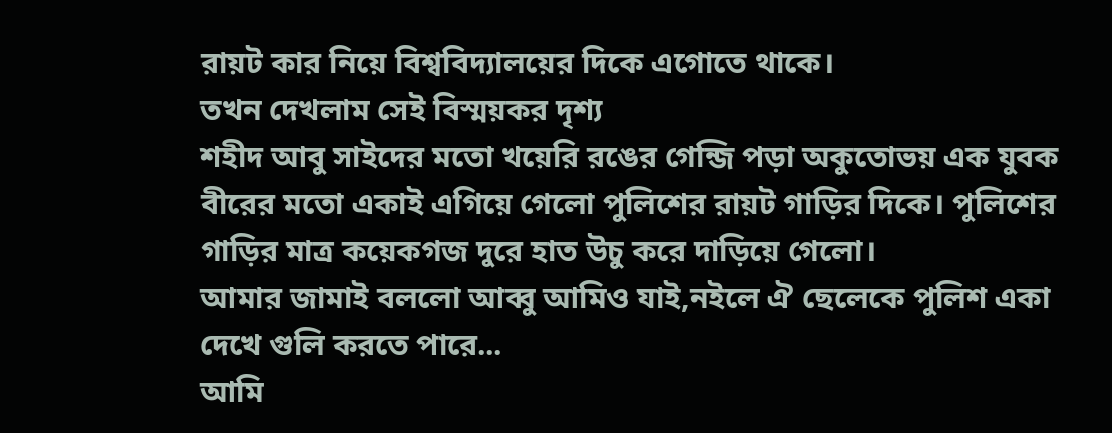রায়ট কার নিয়ে বিশ্ববিদ্যালয়ের দিকে এগোতে থাকে।
তখন দেখলাম সেই বিস্ময়কর দৃশ্য
শহীদ আবু সাইদের মতো খয়েরি রঙের গেন্জি পড়া অকুতোভয় এক যুবক বীরের মতো একাই এগিয়ে গেলো পুলিশের রায়ট গাড়ির দিকে। পুলিশের গাড়ির মাত্র কয়েকগজ দুরে হাত উচু করে দাড়িয়ে গেলো।
আমার জামাই বললো আব্বু আমিও যাই,নইলে ঐ ছেলেকে পুলিশ একা দেখে গুলি করতে পারে...
আমি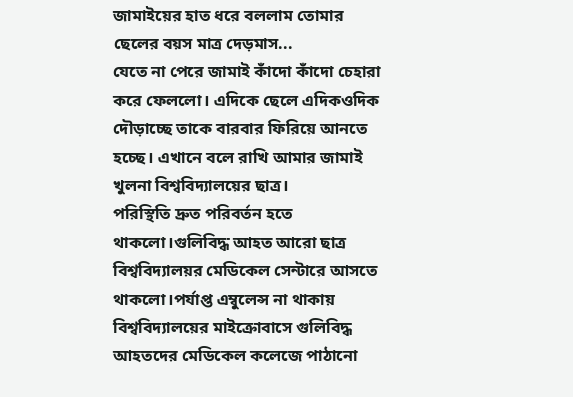জামাইয়ের হাত ধরে বললাম তোমার ছেলের বয়স মাত্র দেড়মাস...
যেতে না পেরে জামাই কাঁদো কাঁদো চেহারা করে ফেললো। এদিকে ছেলে এদিকওদিক দৌড়াচ্ছে তাকে বারবার ফিরিয়ে আনতে হচ্ছে। এখানে বলে রাখি আমার জামাই খুলনা বিশ্ববিদ্যালয়ের ছাত্র।
পরিস্থিতি দ্রুত পরিবর্তন হতে থাকলো।গুলিবিদ্ধ আহত আরো ছাত্র বিশ্ববিদ্যালয়র মেডিকেল সেন্টারে আসতে থাকলো।পর্যাপ্ত এম্বুলেন্স না থাকায় বিশ্ববিদ্যালয়ের মাইক্রোবাসে গুলিবিদ্ধ আহতদের মেডিকেল কলেজে পাঠানো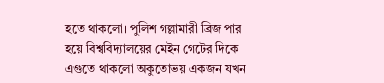হতে থাকলো। পুলিশ গল্লামারী ব্রিজ পার হয়ে বিশ্ববিদ্যালয়ের মেইন গেটের দিকে এগুতে থাকলো অকুতোভয় একজন যখন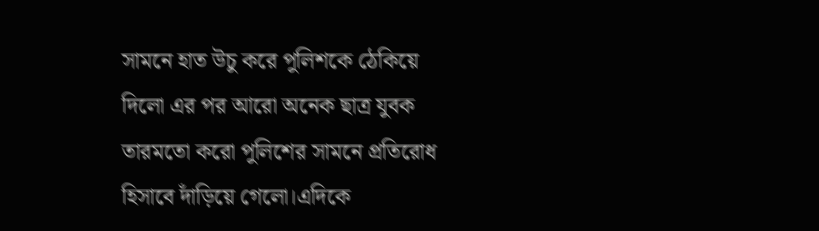সামনে হাত উচু করে পুলিশকে ঠেকিয়ে দিলো এর পর আরো অনেক ছাত্র যুবক তারমতো করো পুলিশের সামনে প্রতিরোধ হিসাবে দাঁড়িয়ে গেলো।এদিকে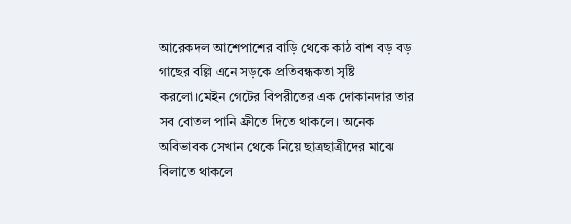আরেকদল আশেপাশের বাড়ি থেকে কাঠ বাশ বড় বড় গাছের বল্লি এনে সড়কে প্রতিবন্ধকতা সৃষ্টি করলো।মেইন গেটের বিপরীতের এক দোকানদার তার সব বোতল পানি ফ্রীতে দিতে থাকলে। অনেক অবিভাবক সেখান থেকে নিয়ে ছাত্রছাত্রীদের মাঝে বিলাতে থাকলে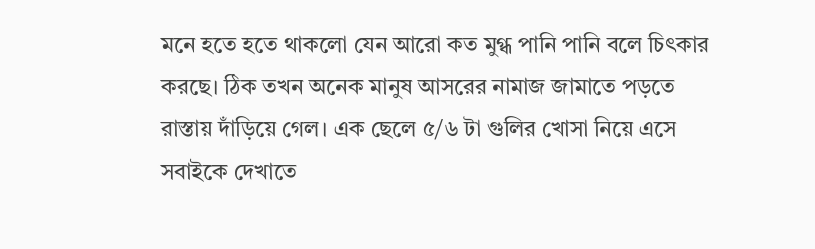মনে হতে হতে থাকলো যেন আরো কত মুগ্ধ পানি পানি বলে চিৎকার করছে। ঠিক তখন অনেক মানুষ আসরের নামাজ জামাতে পড়তে রাস্তায় দাঁড়িয়ে গেল। এক ছেলে ৫/৬ টা গুলির খোসা নিয়ে এসে সবাইকে দেখাতে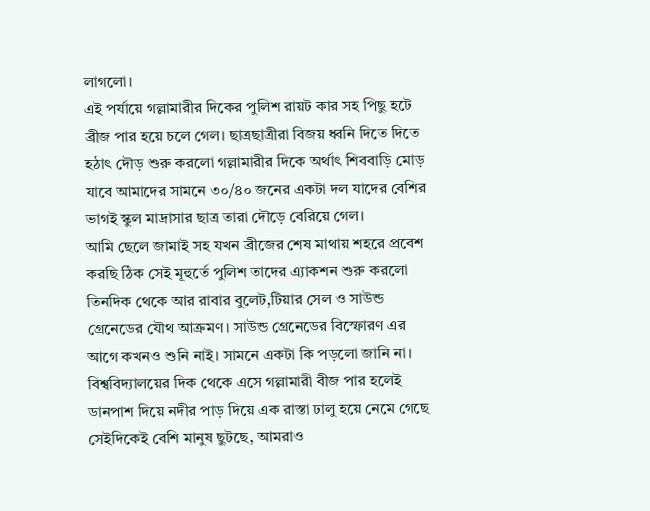লাগলো।
এই পর্যায়ে গল্লামারীর দিকের পুলিশ রায়ট কার সহ পিছু হটে ব্রীজ পার হয়ে চলে গেল। ছাত্রছাত্রীরা বিজয় ধ্বনি দিতে দিতে হঠাৎ দৌড় শুরু করলো গল্লামারীর দিকে অর্থাৎ শিববাড়ি মোড় যাবে আমাদের সামনে ৩০/৪০ জনের একটা দল যাদের বেশির ভাগই স্কুল মাদ্রাসার ছাত্র তারা দৌড়ে বেরিয়ে গেল।
আমি ছেলে জামাই সহ যখন ব্রীজের শেষ মাথায় শহরে প্রবেশ করছি ঠিক সেই মূহুর্তে পুলিশ তাদের এ্যাকশন শুরু করলো তিনদিক থেকে আর রাবার বুলেট,টিয়ার সেল ও সাউন্ড গ্রেনেডের যৌথ আক্রমণ। সাউন্ড গ্রেনেডের বিস্ফোরণ এর আগে কখনও শুনি নাই। সামনে একটা কি পড়লো জানি না। বিশ্ববিদ্যালয়ের দিক থেকে এসে গল্লামারী বীজ পার হলেই ডানপাশ দিয়ে নদীর পাড় দিয়ে এক রাস্তা ঢালু হয়ে নেমে গেছে সেইদিকেই বেশি মানুষ ছুটছে, আমরাও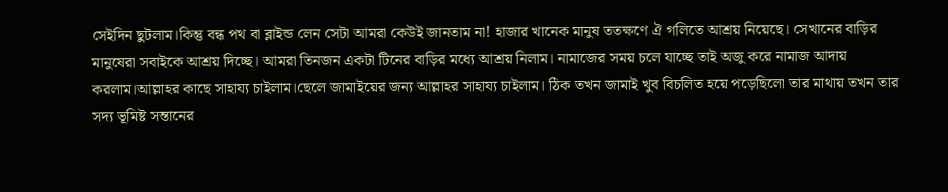সেইদিন ছুটলাম।কিন্তু বন্ধ পথ বা ব্লাইন্ড লেন সেটা আমরা কেউই জানতাম না! হাজার খানেক মানুষ ততক্ষণে ঐ গলিতে আশ্রয় নিয়েছে। সেখানের বাড়ির মানুষেরা সবাইকে আশ্রয় দিচ্ছে। আমরা তিনজন একটা টিনের বাড়ির মধ্যে আশ্রয় নিলাম। নামাজের সময় চলে যাচ্ছে তাই অজু করে নামাজ আদায় করলাম।আল্লাহর কাছে সাহায্য চাইলাম।ছেলে জামাইয়ের জন্য আল্লাহর সাহায্য চাইলাম। ঠিক তখন জামাই খুব বিচলিত হয়ে পড়েছিলো তার মাথায় তখন তার সদ্য ভূমিষ্ট সন্তানের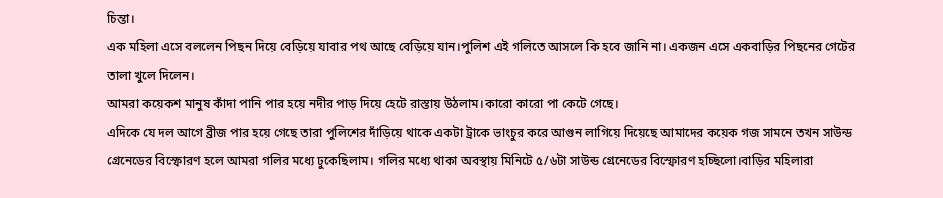চিন্তা।
এক মহিলা এসে বললেন পিছন দিয়ে বেড়িয়ে যাবার পথ আছে বেড়িয়ে যান।পুলিশ এই গলিতে আসলে কি হবে জানি না। একজন এসে একবাড়ির পিছনের গেটের তালা খুলে দিলেন।
আমরা কয়েকশ মানুষ কাঁদা পানি পার হয়ে নদীর পাড় দিয়ে হেটে রাস্তায় উঠলাম।কারো কারো পা কেটে গেছে।
এদিকে যে দল আগে ব্রীজ পার হয়ে গেছে তারা পুলিশের দাঁড়িয়ে থাকে একটা ট্রাকে ভাংচুর করে আগুন লাগিয়ে দিয়েছে আমাদের কয়েক গজ সামনে তখন সাউন্ড গ্রেনেডের বিস্ফোরণ হলে আমরা গলির মধ্যে ঢুকেছিলাম। গলির মধ্যে থাকা অবস্থায় মিনিটে ৫/৬টা সাউন্ড গ্রেনেডের বিস্ফোরণ হচ্ছিলো।বাড়ির মহিলারা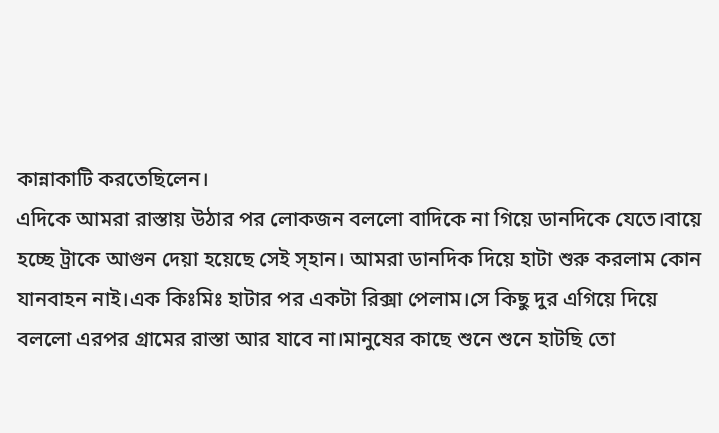কান্নাকাটি করতেছিলেন।
এদিকে আমরা রাস্তায় উঠার পর লোকজন বললো বাদিকে না গিয়ে ডানদিকে যেতে।বায়ে হচ্ছে ট্রাকে আগুন দেয়া হয়েছে সেই স্হান। আমরা ডানদিক দিয়ে হাটা শুরু করলাম কোন যানবাহন নাই।এক কিঃমিঃ হাটার পর একটা রিক্সা পেলাম।সে কিছু দুর এগিয়ে দিয়ে বললো এরপর গ্রামের রাস্তা আর যাবে না।মানুষের কাছে শুনে শুনে হাটছি তো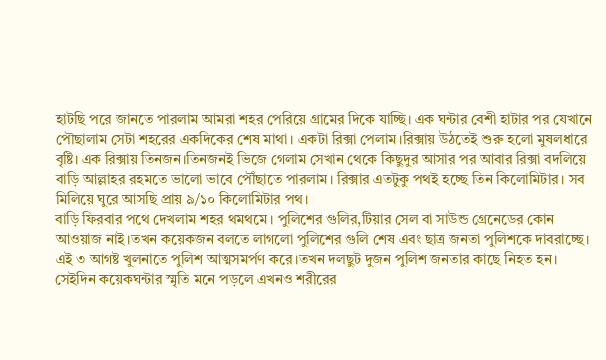হাটছি পরে জানতে পারলাম আমরা শহর পেরিয়ে গ্রামের দিকে যাচ্ছি। এক ঘন্টার বেশী হাটার পর যেখানে পৌছালাম সেটা শহরের একদিকের শেষ মাথা। একটা রিক্সা পেলাম।রিক্সায় উঠতেই শুরু হলো মুষলধারে বৃষ্টি। এক রিক্সায় তিনজন।তিনজনই ভিজে গেলাম সেখান থেকে কিছুদুর আসার পর আবার রিক্সা বদলিয়ে বাড়ি আল্লাহর রহমতে ভালো ভাবে পৌঁছাতে পারলাম। রিক্সার এতটুকু পথই হচ্ছে তিন কিলোমিটার। সব মিলিয়ে ঘুরে আসছি প্রায় ৯/১০ কিলোমিটার পথ।
বাড়ি ফিরবার পথে দেখলাম শহর থমথমে। পুলিশের গুলির,টিয়ার সেল বা সাউন্ড গ্রেনেডের কোন আওয়াজ নাই।তখন কয়েকজন বলতে লাগলো পুলিশের গুলি শেষ এবং ছাত্র জনতা পুলিশকে দাবরাচ্ছে।
এই ৩ আগষ্ট খুলনাতে পুলিশ আত্মসমর্পণ করে।তখন দলছুট দুজন পুলিশ জনতার কাছে নিহত হন।
সেইদিন কয়েকঘন্টার স্মৃতি মনে পড়লে এখনও শরীরের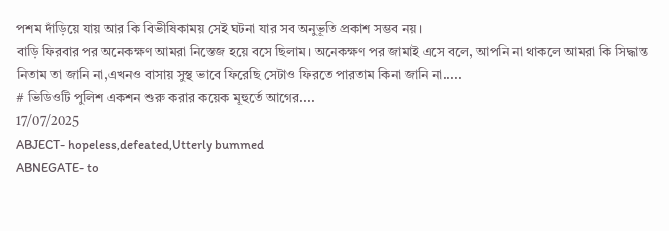পশম দাঁড়িয়ে যায় আর কি বিভীষিকাময় সেই ঘটনা যার সব অনুভূতি প্রকাশ সম্ভব নয়।
বাড়ি ফিরবার পর অনেকক্ষণ আমরা নিস্তেজ হয়ে বসে ছিলাম। অনেকক্ষণ পর জামাই এসে বলে, আপনি না থাকলে আমরা কি সিদ্ধান্ত নিতাম তা জানি না,এখনও বাসায় সুস্থ ভাবে ফিরেছি সেটাও ফিরতে পারতাম কিনা জানি না.....
# ভিডিওটি পুলিশ একশন শুরু করার কয়েক মূহুর্তে আগের....
17/07/2025
ABJECT- hopeless,defeated,Utterly bummed
ABNEGATE- to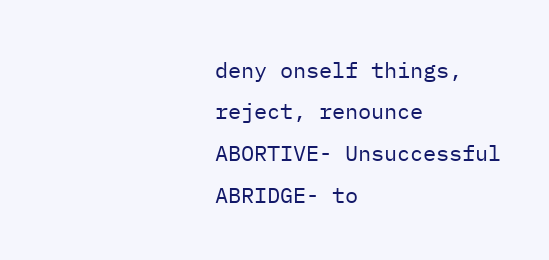deny onself things, reject, renounce
ABORTIVE- Unsuccessful
ABRIDGE- to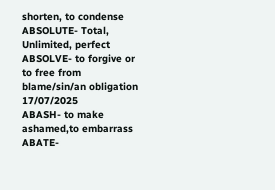shorten, to condense
ABSOLUTE- Total, Unlimited, perfect
ABSOLVE- to forgive or to free from blame/sin/an obligation
17/07/2025
ABASH- to make ashamed,to embarrass
ABATE-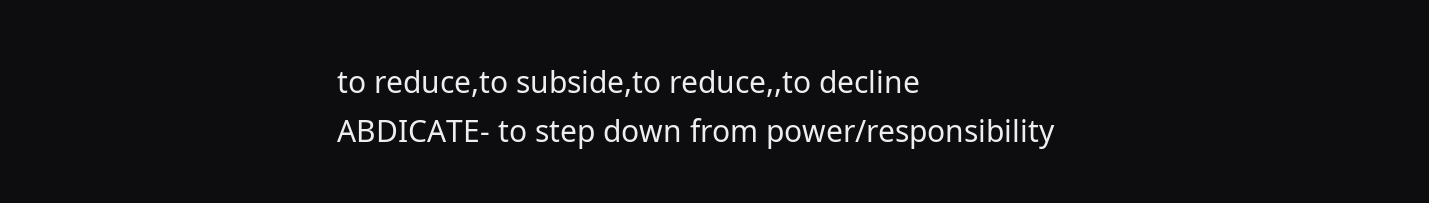to reduce,to subside,to reduce,,to decline
ABDICATE- to step down from power/responsibility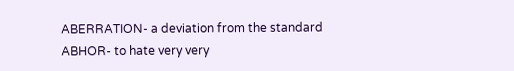ABERRATION- a deviation from the standard
ABHOR- to hate very very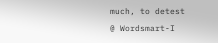much, to detest
@ Wordsmart-I